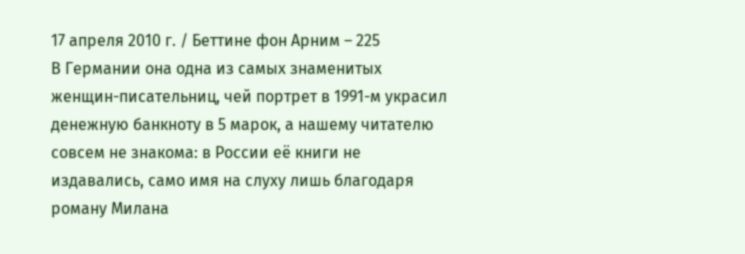17 апреля 2010 г. / Беттине фон Арним – 225
В Германии она одна из самых знаменитых женщин-писательниц, чей портрет в 1991-м украсил денежную банкноту в 5 марок, а нашему читателю совсем не знакома: в России её книги не издавались, само имя на слуху лишь благодаря роману Милана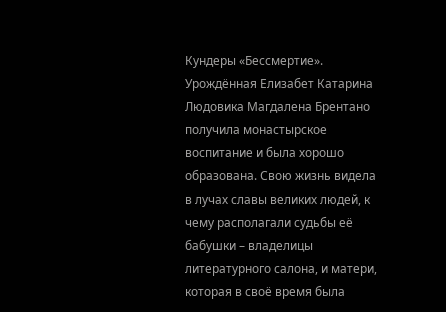Кундеры «Бессмертие».
Урождённая Елизабет Катарина Людовика Магдалена Брентано получила монастырское воспитание и была хорошо образована. Свою жизнь видела в лучах славы великих людей, к чему располагали судьбы её бабушки – владелицы литературного салона, и матери, которая в своё время была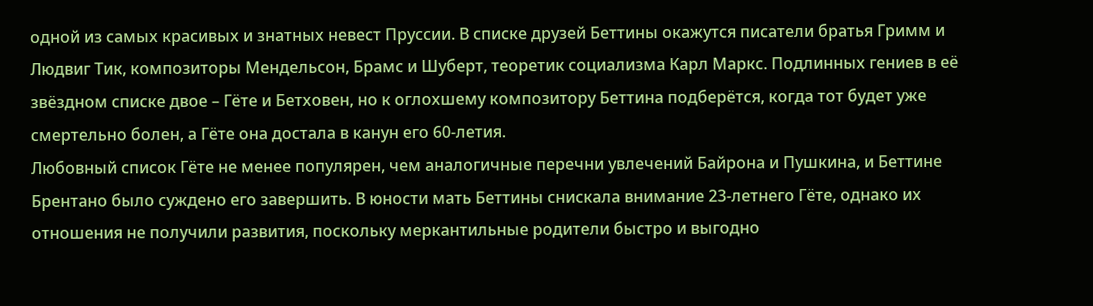одной из самых красивых и знатных невест Пруссии. В списке друзей Беттины окажутся писатели братья Гримм и Людвиг Тик, композиторы Мендельсон, Брамс и Шуберт, теоретик социализма Карл Маркс. Подлинных гениев в её звёздном списке двое – Гёте и Бетховен, но к оглохшему композитору Беттина подберётся, когда тот будет уже смертельно болен, а Гёте она достала в канун его 60-летия.
Любовный список Гёте не менее популярен, чем аналогичные перечни увлечений Байрона и Пушкина, и Беттине Брентано было суждено его завершить. В юности мать Беттины снискала внимание 23-летнего Гёте, однако их отношения не получили развития, поскольку меркантильные родители быстро и выгодно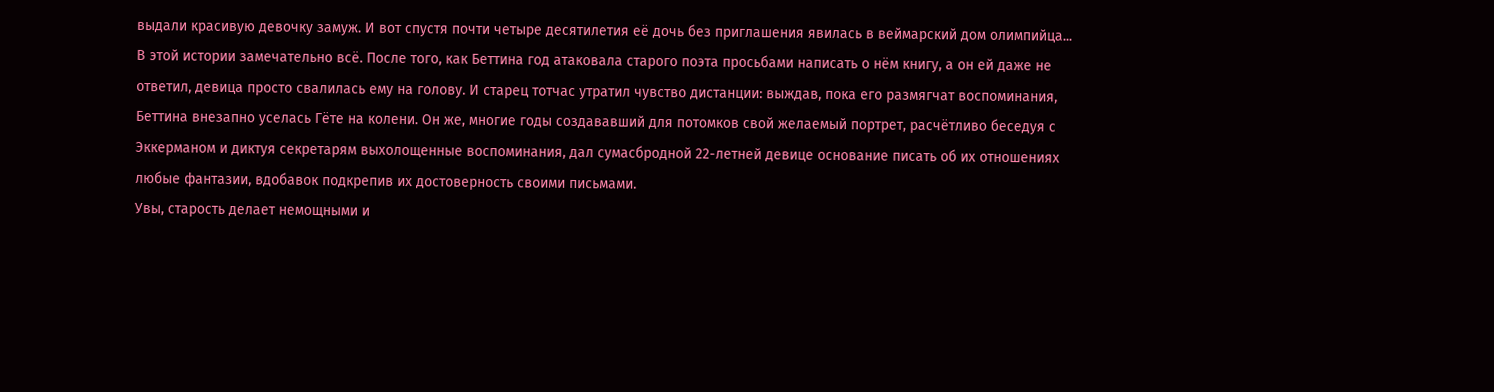выдали красивую девочку замуж. И вот спустя почти четыре десятилетия её дочь без приглашения явилась в веймарский дом олимпийца...
В этой истории замечательно всё. После того, как Беттина год атаковала старого поэта просьбами написать о нём книгу, а он ей даже не ответил, девица просто свалилась ему на голову. И старец тотчас утратил чувство дистанции: выждав, пока его размягчат воспоминания, Беттина внезапно уселась Гёте на колени. Он же, многие годы создававший для потомков свой желаемый портрет, расчётливо беседуя с Эккерманом и диктуя секретарям выхолощенные воспоминания, дал сумасбродной 22-летней девице основание писать об их отношениях любые фантазии, вдобавок подкрепив их достоверность своими письмами.
Увы, старость делает немощными и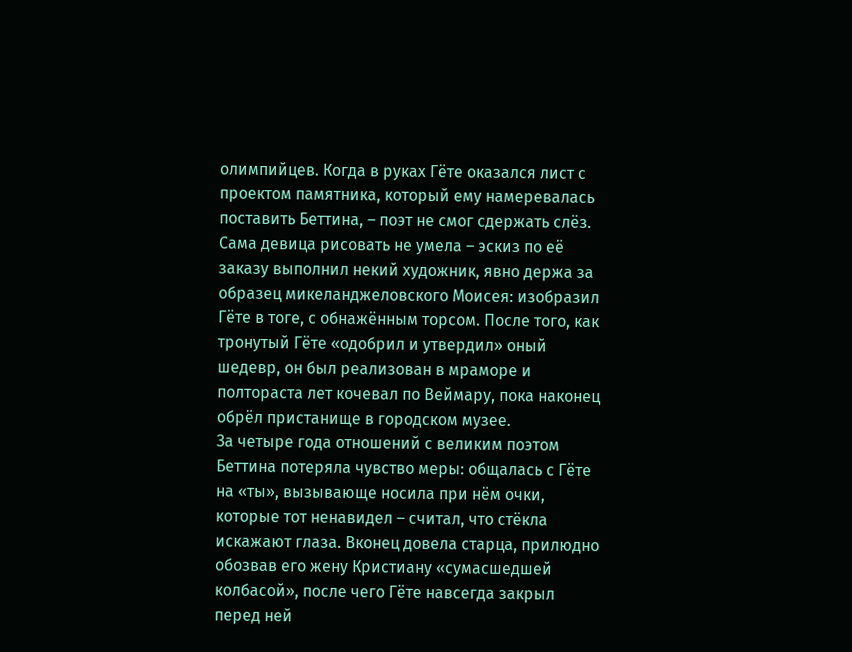олимпийцев. Когда в руках Гёте оказался лист с проектом памятника, который ему намеревалась поставить Беттина, – поэт не смог сдержать слёз. Сама девица рисовать не умела – эскиз по её заказу выполнил некий художник, явно держа за образец микеланджеловского Моисея: изобразил Гёте в тоге, с обнажённым торсом. После того, как тронутый Гёте «одобрил и утвердил» оный шедевр, он был реализован в мраморе и полтораста лет кочевал по Веймару, пока наконец обрёл пристанище в городском музее.
За четыре года отношений с великим поэтом Беттина потеряла чувство меры: общалась с Гёте на «ты», вызывающе носила при нём очки, которые тот ненавидел – считал, что стёкла искажают глаза. Вконец довела старца, прилюдно обозвав его жену Кристиану «сумасшедшей колбасой», после чего Гёте навсегда закрыл перед ней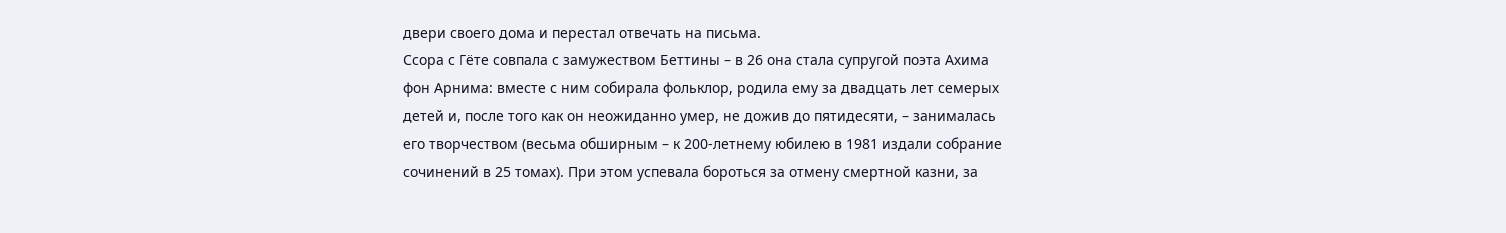двери своего дома и перестал отвечать на письма.
Ссора с Гёте совпала с замужеством Беттины – в 26 она стала супругой поэта Ахима фон Арнима: вместе с ним собирала фольклор, родила ему за двадцать лет семерых детей и, после того как он неожиданно умер, не дожив до пятидесяти, – занималась его творчеством (весьма обширным – к 200-летнему юбилею в 1981 издали собрание сочинений в 25 томах). При этом успевала бороться за отмену смертной казни, за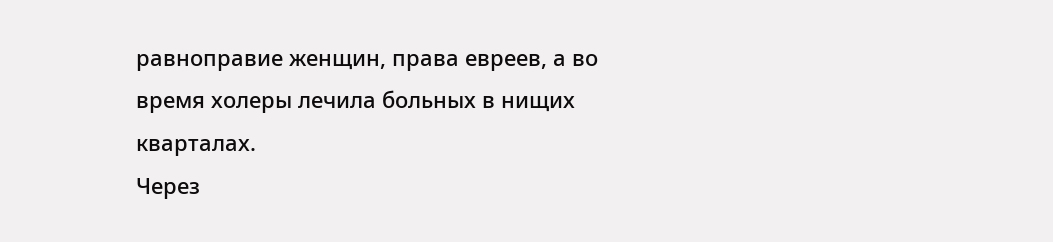равноправие женщин, права евреев, а во время холеры лечила больных в нищих кварталах.
Через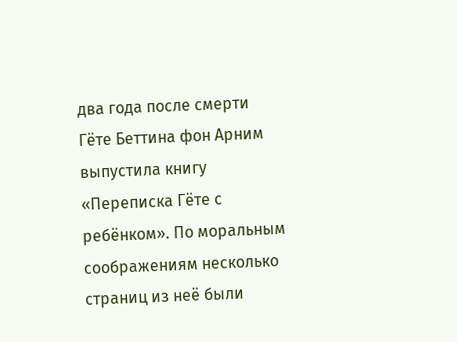два года после смерти Гёте Беттина фон Арним выпустила книгу «Переписка Гёте с ребёнком». По моральным соображениям несколько страниц из неё были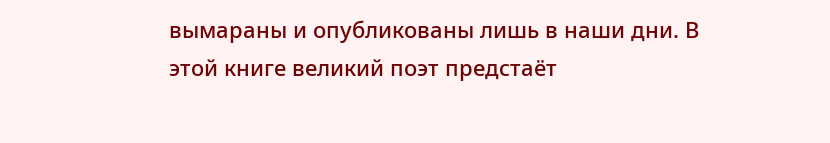вымараны и опубликованы лишь в наши дни. В этой книге великий поэт предстаёт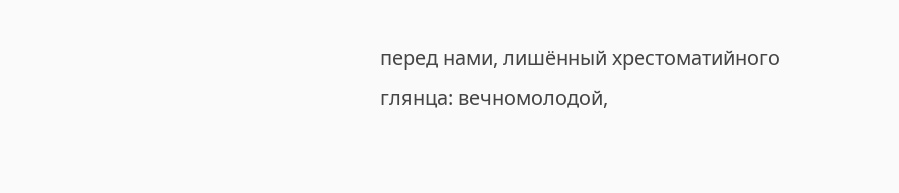перед нами, лишённый хрестоматийного глянца: вечномолодой,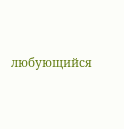любующийся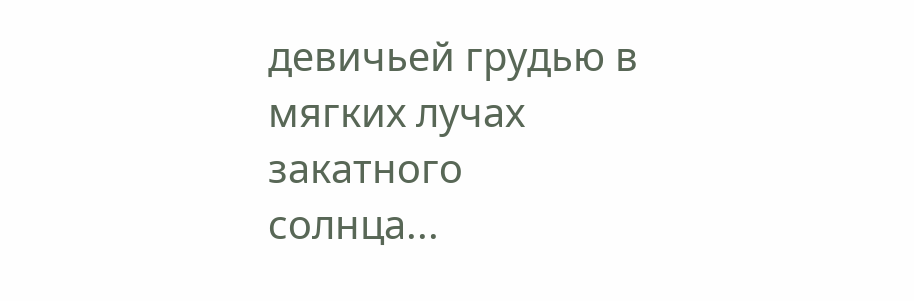девичьей грудью в мягких лучах закатного солнца...